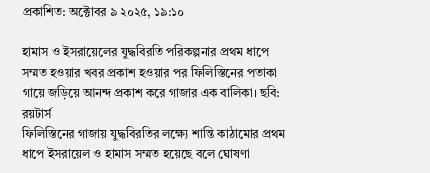প্রকাশিত: অক্টোবর ৯ ২০২৫, ১৯:১০

হামাস ও ইসরায়েলের যুদ্ধবিরতি পরিকল্পনার প্রথম ধাপে সম্মত হওয়ার খবর প্রকাশ হওয়ার পর ফিলিস্তিনের পতাকা গায়ে জড়িয়ে আনন্দ প্রকাশ করে গাজার এক বালিকা। ছবি: রয়টার্স
ফিলিস্তিনের গাজায় যুদ্ধবিরতির লক্ষ্যে শান্তি কাঠামোর প্রথম ধাপে ইসরায়েল ও হামাস সম্মত হয়েছে বলে ঘোষণা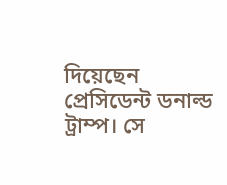দিয়েছেন প্রেসিডেন্ট ডনাল্ড ট্রাম্প। সে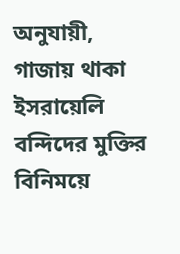অনুযায়ী, গাজায় থাকা ইসরায়েলি বন্দিদের মুক্তির বিনিময়ে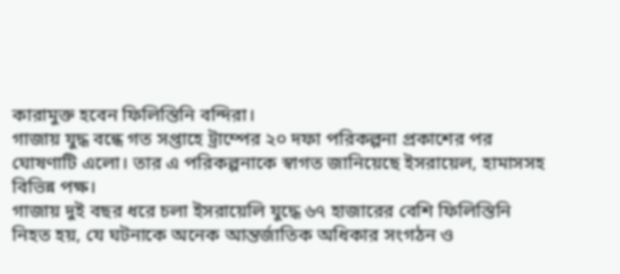কারামুক্ত হবেন ফিলিস্তিনি বন্দিরা।
গাজায় যুদ্ধ বন্ধে গত সপ্তাহে ট্রাম্পের ২০ দফা পরিকল্পনা প্রকাশের পর ঘোষণাটি এলো। তার এ পরিকল্পনাকে স্বাগত জানিয়েছে ইসরায়েল, হামাসসহ বিভিন্ন পক্ষ।
গাজায় দুই বছর ধরে চলা ইসরায়েলি যুদ্ধে ৬৭ হাজারের বেশি ফিলিস্তিনি নিহত হয়, যে ঘটনাকে অনেক আন্তর্জাতিক অধিকার সংগঠন ও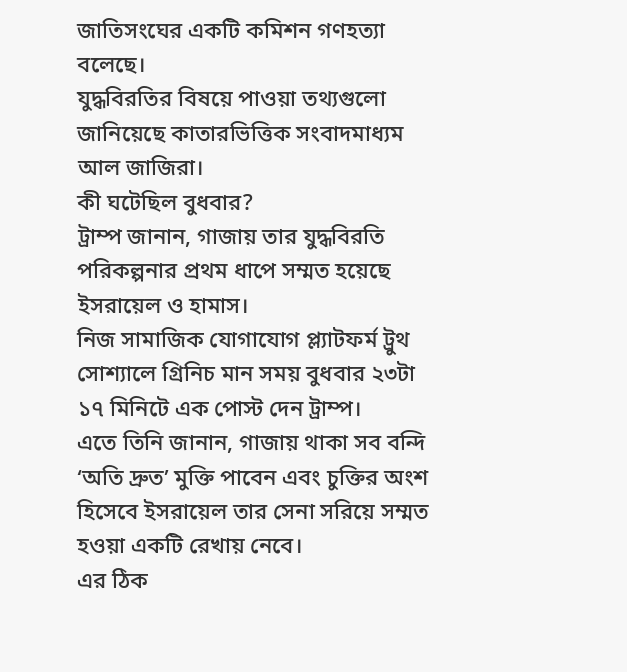জাতিসংঘের একটি কমিশন গণহত্যা বলেছে।
যুদ্ধবিরতির বিষয়ে পাওয়া তথ্যগুলো জানিয়েছে কাতারভিত্তিক সংবাদমাধ্যম আল জাজিরা।
কী ঘটেছিল বুধবার?
ট্রাম্প জানান, গাজায় তার যুদ্ধবিরতি পরিকল্পনার প্রথম ধাপে সম্মত হয়েছে ইসরায়েল ও হামাস।
নিজ সামাজিক যোগাযোগ প্ল্যাটফর্ম ট্রুথ সোশ্যালে গ্রিনিচ মান সময় বুধবার ২৩টা ১৭ মিনিটে এক পোস্ট দেন ট্রাম্প।
এতে তিনি জানান, গাজায় থাকা সব বন্দি ‘অতি দ্রুত’ মুক্তি পাবেন এবং চুক্তির অংশ হিসেবে ইসরায়েল তার সেনা সরিয়ে সম্মত হওয়া একটি রেখায় নেবে।
এর ঠিক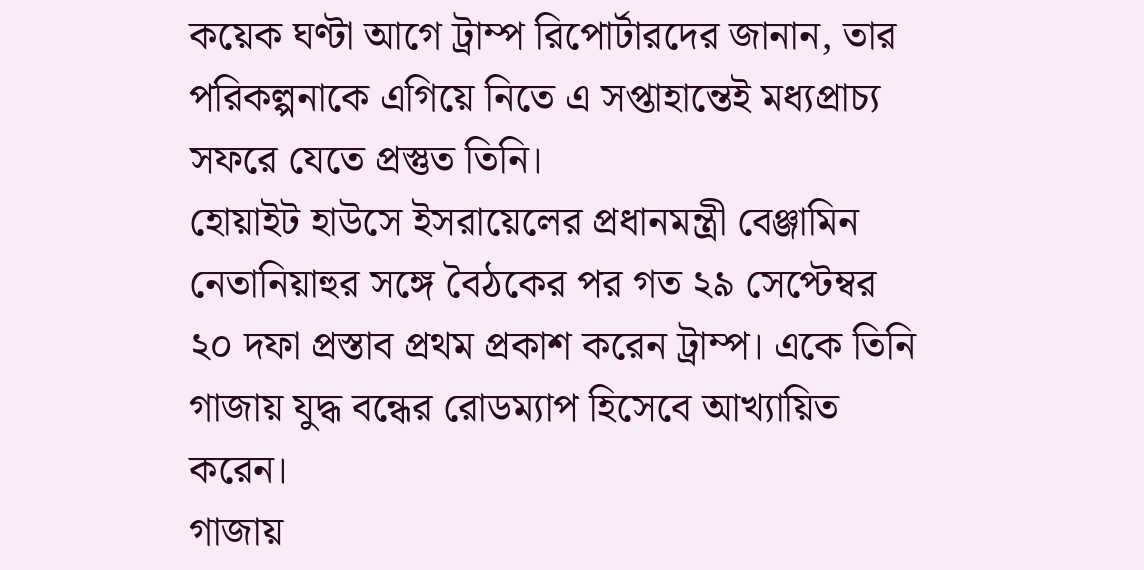কয়েক ঘণ্টা আগে ট্রাম্প রিপোর্টারদের জানান, তার পরিকল্পনাকে এগিয়ে নিতে এ সপ্তাহান্তেই মধ্যপ্রাচ্য সফরে যেতে প্রস্তুত তিনি।
হোয়াইট হাউসে ইসরায়েলের প্রধানমন্ত্রী বেঞ্জামিন নেতানিয়াহুর সঙ্গে বৈঠকের পর গত ২৯ সেপ্টেম্বর ২০ দফা প্রস্তাব প্রথম প্রকাশ করেন ট্রাম্প। একে তিনি গাজায় যুদ্ধ বন্ধের রোডম্যাপ হিসেবে আখ্যায়িত করেন।
গাজায়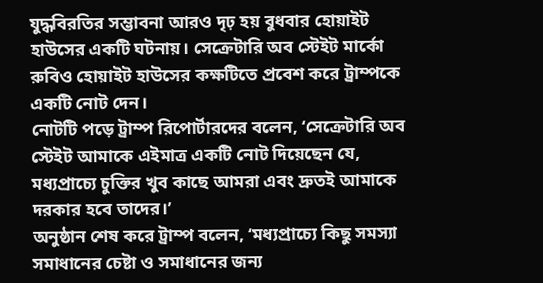যুদ্ধবিরতির সম্ভাবনা আরও দৃঢ় হয় বুধবার হোয়াইট হাউসের একটি ঘটনায়। সেক্রেটারি অব স্টেইট মার্কো রুবিও হোয়াইট হাউসের কক্ষটিতে প্রবেশ করে ট্রাম্পকে একটি নোট দেন।
নোটটি পড়ে ট্রাম্প রিপোর্টারদের বলেন, ‘সেক্রেটারি অব স্টেইট আমাকে এইমাত্র একটি নোট দিয়েছেন যে, মধ্যপ্রাচ্যে চুক্তির খুব কাছে আমরা এবং দ্রুতই আমাকে দরকার হবে তাদের।’
অনুষ্ঠান শেষ করে ট্রাম্প বলেন, ‘মধ্যপ্রাচ্যে কিছু সমস্যা সমাধানের চেষ্টা ও সমাধানের জন্য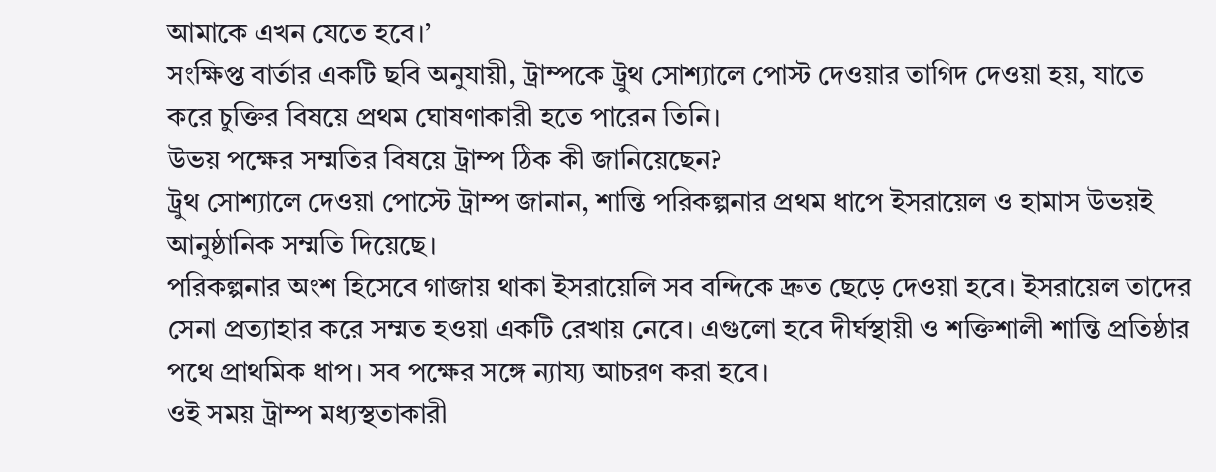আমাকে এখন যেতে হবে।’
সংক্ষিপ্ত বার্তার একটি ছবি অনুযায়ী, ট্রাম্পকে ট্রুথ সোশ্যালে পোস্ট দেওয়ার তাগিদ দেওয়া হয়, যাতে করে চুক্তির বিষয়ে প্রথম ঘোষণাকারী হতে পারেন তিনি।
উভয় পক্ষের সম্মতির বিষয়ে ট্রাম্প ঠিক কী জানিয়েছেন?
ট্রুথ সোশ্যালে দেওয়া পোস্টে ট্রাম্প জানান, শান্তি পরিকল্পনার প্রথম ধাপে ইসরায়েল ও হামাস উভয়ই আনুষ্ঠানিক সম্মতি দিয়েছে।
পরিকল্পনার অংশ হিসেবে গাজায় থাকা ইসরায়েলি সব বন্দিকে দ্রুত ছেড়ে দেওয়া হবে। ইসরায়েল তাদের সেনা প্রত্যাহার করে সম্মত হওয়া একটি রেখায় নেবে। এগুলো হবে দীর্ঘস্থায়ী ও শক্তিশালী শান্তি প্রতিষ্ঠার পথে প্রাথমিক ধাপ। সব পক্ষের সঙ্গে ন্যায্য আচরণ করা হবে।
ওই সময় ট্রাম্প মধ্যস্থতাকারী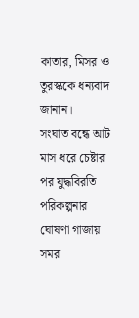কাতার, মিসর ও তুরস্ককে ধন্যবাদ জানান।
সংঘাত বন্ধে আট মাস ধরে চেষ্টার পর যুদ্ধবিরতি পরিকল্পনার ঘোষণা গাজায় সমর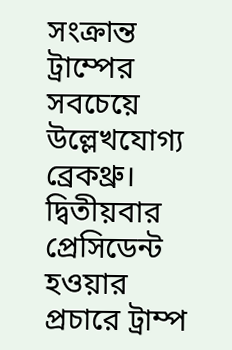সংক্রান্ত ট্রাম্পের সবচেয়ে উল্লেখযোগ্য ব্রেকথ্রু।
দ্বিতীয়বার প্রেসিডেন্ট হওয়ার প্রচারে ট্রাম্প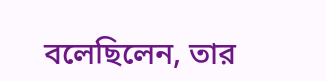বলেছিলেন, তার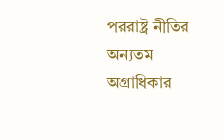পররাষ্ট্র নীতির অন্যতম অগ্রাধিকার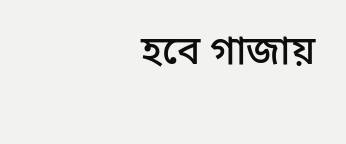হবে গাজায়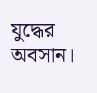যুদ্ধের অবসান।